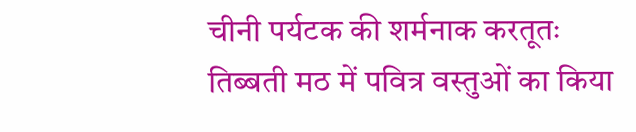चीनी पर्यटक की शर्मनाक करतूतः तिब्बती मठ में पवित्र वस्तुओं का किया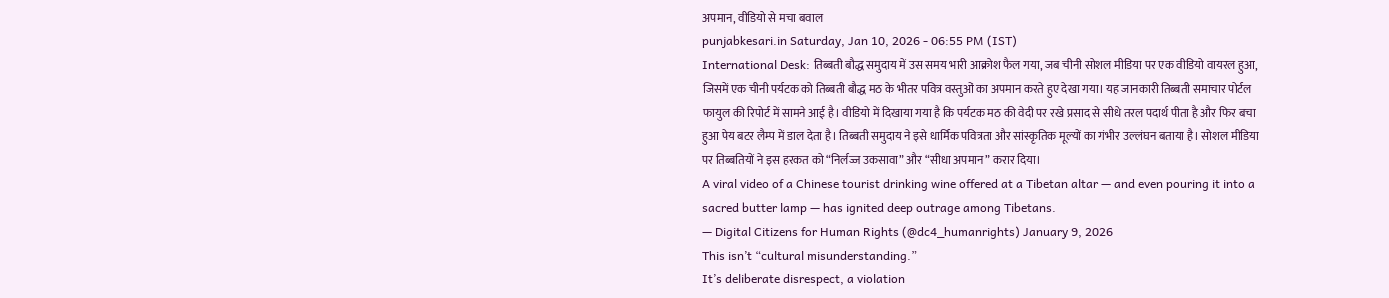अपमान, वीडियो से मचा बवाल
punjabkesari.in Saturday, Jan 10, 2026 - 06:55 PM (IST)
International Desk: तिब्बती बौद्ध समुदाय में उस समय भारी आक्रोश फैल गया, जब चीनी सोशल मीडिया पर एक वीडियो वायरल हुआ, जिसमें एक चीनी पर्यटक को तिब्बती बौद्ध मठ के भीतर पवित्र वस्तुओं का अपमान करते हुए देखा गया। यह जानकारी तिब्बती समाचार पोर्टल फायुल की रिपोर्ट में सामने आई है। वीडियो में दिखाया गया है कि पर्यटक मठ की वेदी पर रखे प्रसाद से सीधे तरल पदार्थ पीता है और फिर बचा हुआ पेय बटर लैम्प में डाल देता है। तिब्बती समुदाय ने इसे धार्मिक पवित्रता और सांस्कृतिक मूल्यों का गंभीर उल्लंघन बताया है। सोशल मीडिया पर तिब्बतियों ने इस हरकत को “निर्लज्ज उकसावा” और “सीधा अपमान” करार दिया।
A viral video of a Chinese tourist drinking wine offered at a Tibetan altar — and even pouring it into a sacred butter lamp — has ignited deep outrage among Tibetans.
— Digital Citizens for Human Rights (@dc4_humanrights) January 9, 2026
This isn’t “cultural misunderstanding.”
It’s deliberate disrespect, a violation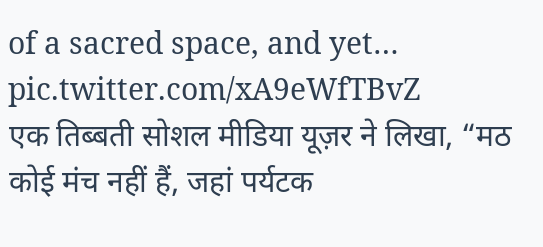of a sacred space, and yet… pic.twitter.com/xA9eWfTBvZ
एक तिब्बती सोशल मीडिया यूज़र ने लिखा, “मठ कोई मंच नहीं हैं, जहां पर्यटक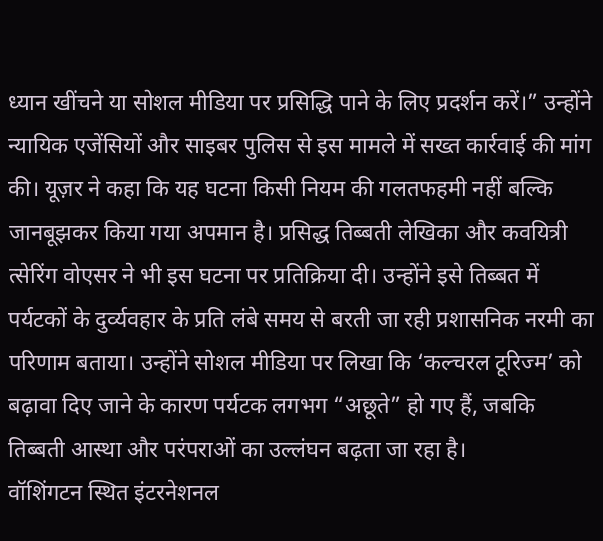ध्यान खींचने या सोशल मीडिया पर प्रसिद्धि पाने के लिए प्रदर्शन करें।” उन्होंने न्यायिक एजेंसियों और साइबर पुलिस से इस मामले में सख्त कार्रवाई की मांग की। यूज़र ने कहा कि यह घटना किसी नियम की गलतफहमी नहीं बल्कि जानबूझकर किया गया अपमान है। प्रसिद्ध तिब्बती लेखिका और कवयित्री त्सेरिंग वोएसर ने भी इस घटना पर प्रतिक्रिया दी। उन्होंने इसे तिब्बत में पर्यटकों के दुर्व्यवहार के प्रति लंबे समय से बरती जा रही प्रशासनिक नरमी का परिणाम बताया। उन्होंने सोशल मीडिया पर लिखा कि ‘कल्चरल टूरिज्म’ को बढ़ावा दिए जाने के कारण पर्यटक लगभग “अछूते” हो गए हैं, जबकि तिब्बती आस्था और परंपराओं का उल्लंघन बढ़ता जा रहा है।
वॉशिंगटन स्थित इंटरनेशनल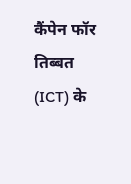कैंपेन फॉर तिब्बत (ICT) के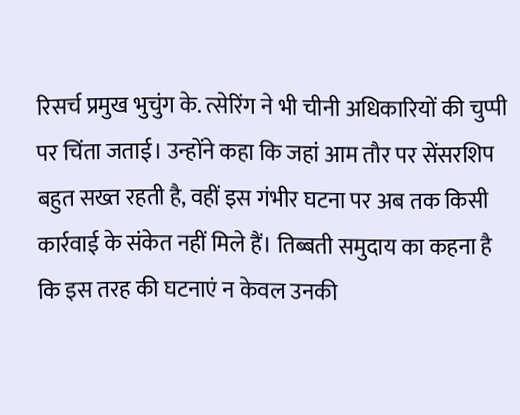रिसर्च प्रमुख भुचुंग के. त्सेरिंग ने भी चीनी अधिकारियों की चुप्पी पर चिंता जताई। उन्होंने कहा कि जहां आम तौर पर सेंसरशिप बहुत सख्त रहती है, वहीं इस गंभीर घटना पर अब तक किसी कार्रवाई के संकेत नहीं मिले हैं। तिब्बती समुदाय का कहना है कि इस तरह की घटनाएं न केवल उनकी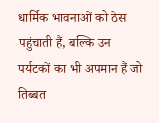धार्मिक भावनाओं को ठेस पहुंचाती हैं, बल्कि उन पर्यटकों का भी अपमान हैं जो तिब्बत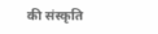की संस्कृति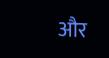और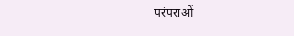परंपराओं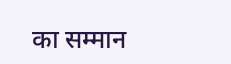का सम्मान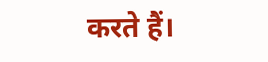करते हैं।